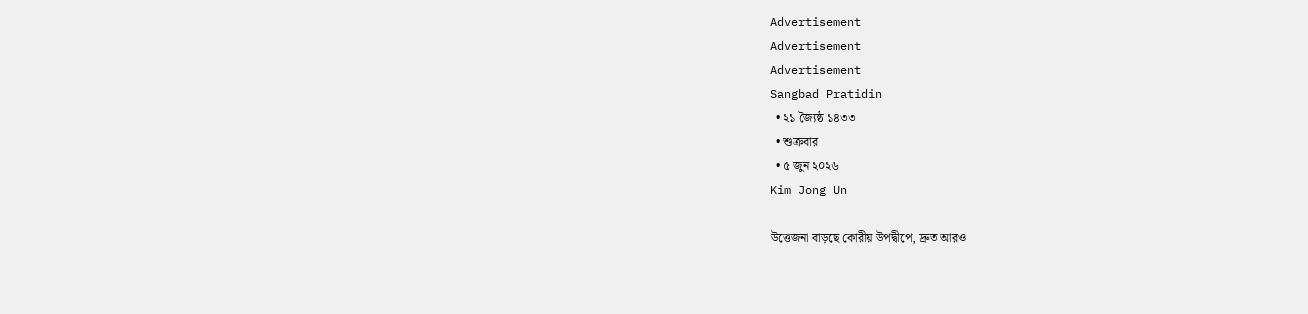Advertisement
Advertisement
Advertisement
Sangbad Pratidin
  • ২১ জ্যৈষ্ঠ ১৪৩৩
  • শুক্রবার
  • ৫ জুন ২০২৬
Kim Jong Un

উত্তেজনা বাড়ছে কোরীয় উপদ্বীপে, দ্রুত আরও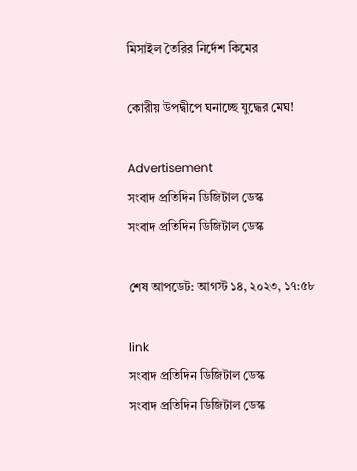মিসাইল তৈরির নির্দেশ কিমের

কোরীয় উপদ্বীপে ঘনাচ্ছে যুদ্ধের মেঘ!

Advertisement
সংবাদ প্রতিদিন ডিজিটাল ডেস্ক
সংবাদ প্রতিদিন ডিজিটাল ডেস্ক

শেষ আপডেট: আগস্ট ১৪, ২০২৩, ১৭:৫৮

link
সংবাদ প্রতিদিন ডিজিটাল ডেস্ক
সংবাদ প্রতিদিন ডিজিটাল ডেস্ক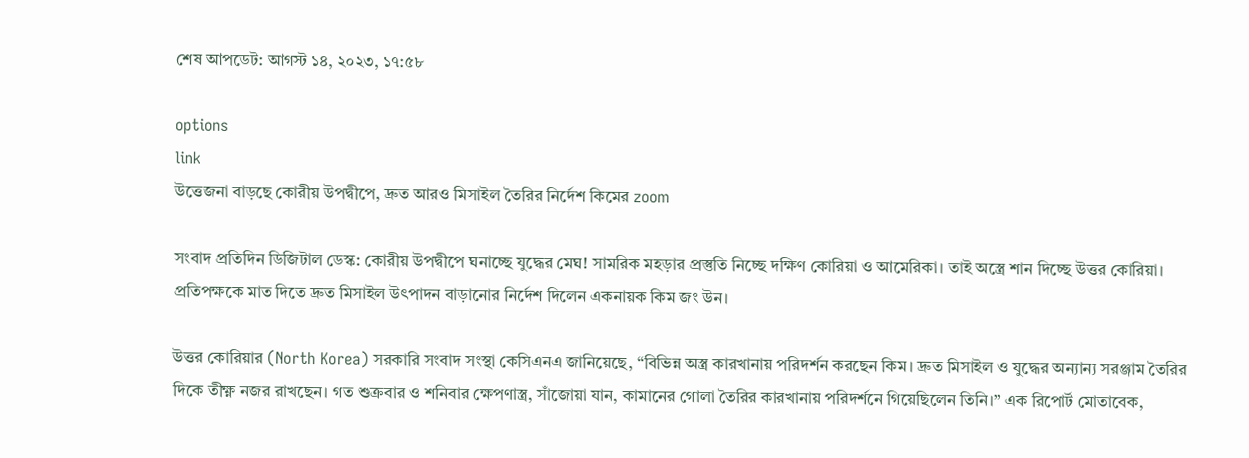শেষ আপডেট: আগস্ট ১৪, ২০২৩, ১৭:৫৮

options
link
উত্তেজনা বাড়ছে কোরীয় উপদ্বীপে, দ্রুত আরও মিসাইল তৈরির নির্দেশ কিমের zoom

সংবাদ প্রতিদিন ডিজিটাল ডেস্ক: কোরীয় উপদ্বীপে ঘনাচ্ছে যুদ্ধের মেঘ! সামরিক মহড়ার প্রস্তুতি নিচ্ছে দক্ষিণ কোরিয়া ও আমেরিকা। তাই অস্ত্রে শান দিচ্ছে উত্তর কোরিয়া। প্রতিপক্ষকে মাত দিতে দ্রুত মিসাইল উৎপাদন বাড়ানোর নির্দেশ দিলেন একনায়ক কিম জং উন।

উত্তর কোরিয়ার (North Korea) সরকারি সংবাদ সংস্থা কেসিএনএ জানিয়েছে, “বিভিন্ন অস্ত্র কারখানায় পরিদর্শন করছেন কিম। দ্রুত মিসাইল ও যুদ্ধের অন্যান্য সরঞ্জাম তৈরির দিকে তীক্ষ্ণ নজর রাখছেন। গত শুক্রবার ও শনিবার ক্ষেপণাস্ত্র, সাঁজোয়া যান, কামানের গোলা তৈরির কারখানায় পরিদর্শনে গিয়েছিলেন তিনি।” এক রিপোর্ট মোতাবেক,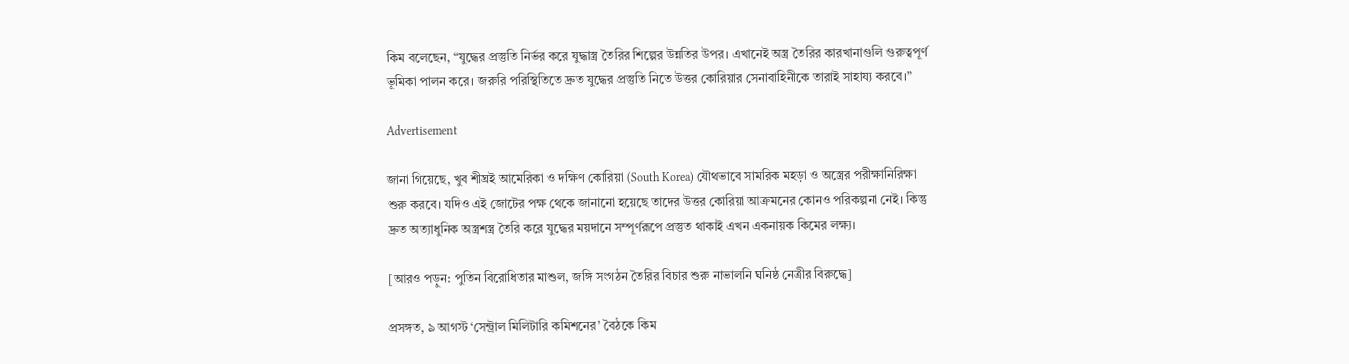কিম বলেছেন, “যুদ্ধের প্রস্তুতি নির্ভর করে যুদ্ধাস্ত্র তৈরির শিল্পের উন্নতির উপর। এখানেই অস্ত্র তৈরির কারখানাগুলি গুরুত্বপূর্ণ ভূমিকা পালন করে। জরুরি পরিস্থিতিতে দ্রুত যুদ্ধের প্রস্তুতি নিতে উত্তর কোরিয়ার সেনাবাহিনীকে তারাই সাহায্য করবে।”

Advertisement

জানা গিয়েছে, খুব শীঘ্রই আমেরিকা ও দক্ষিণ কোরিয়া (South Korea) যৌথভাবে সামরিক মহড়া ও অস্ত্রের পরীক্ষানিরিক্ষা শুরু করবে। যদিও এই জোটের পক্ষ থেকে জানানো হয়েছে তাদের উত্তর কোরিয়া আক্রমনের কোনও পরিকল্পনা নেই। কিন্তু দ্রুত অত্যাধুনিক অস্ত্রশস্ত্র তৈরি করে যুদ্ধের ময়দানে সম্পূর্ণরূপে প্রস্তুত থাকাই এখন একনায়ক কিমের লক্ষ্য।

[আরও পড়ুন: পুতিন বিরোধিতার মাশুল, জঙ্গি সংগঠন তৈরির বিচার শুরু নাভালনি ঘনিষ্ঠ নেত্রীর বিরুদ্ধে]

প্রসঙ্গত, ৯ আগস্ট ‘সেন্ট্রাল মিলিটারি কমিশনের’ বৈঠকে কিম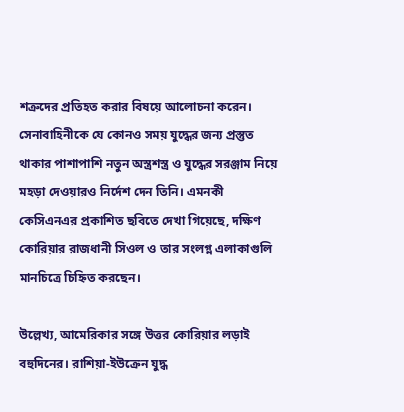শত্রুদের প্রতিহত করার বিষয়ে আলোচনা করেন। সেনাবাহিনীকে যে কোনও সময় যুদ্ধের জন্য প্রস্তুত থাকার পাশাপাশি নতুন অস্ত্রশস্ত্র ও যুদ্ধের সরঞ্জাম নিয়ে মহড়া দেওয়ারও নির্দেশ দেন তিনি। এমনকী কেসিএনএর প্রকাশিত ছবিতে দেখা গিয়েছে, দক্ষিণ কোরিয়ার রাজধানী সিওল ও তার সংলগ্ন এলাকাগুলি মানচিত্রে চিহ্নিত করছেন।

উল্লেখ্য, আমেরিকার সঙ্গে উত্তর কোরিয়ার লড়াই বহুদিনের। রাশিয়া-ইউক্রেন যুদ্ধ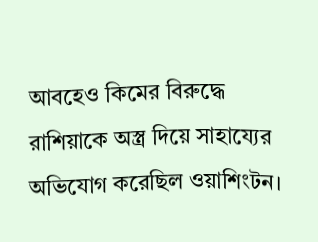আবহেও কিমের বিরুদ্ধে রাশিয়াকে অস্ত্র দিয়ে সাহায্যের অভিযোগ করেছিল ওয়াশিংটন।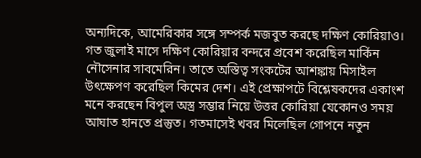অন্যদিকে, আমেরিকার সঙ্গে সম্পর্ক মজবুত করছে দক্ষিণ কোরিয়াও। গত জুলাই মাসে দক্ষিণ কোরিয়ার বন্দরে প্রবেশ করেছিল মার্কিন নৌসেনার সাবমেরিন। তাতে অস্তিত্ব সংকটের আশঙ্কায় মিসাইল উৎক্ষেপণ করেছিল কিমের দেশ। এই প্রেক্ষাপটে বিশ্লেষকদের একাংশ মনে করছেন বিপুল অস্ত্র সম্ভার নিয়ে উত্তর কোরিয়া যেকোনও সময় আঘাত হানতে প্রস্তুত। গতমাসেই খবর মিলেছিল গোপনে নতুন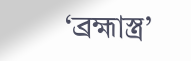‘ব্রহ্মাস্ত্র’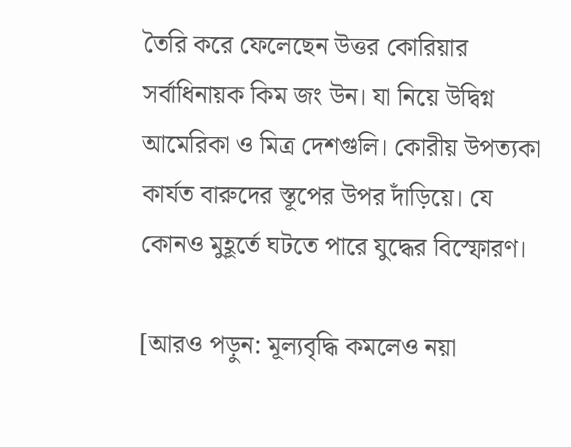তৈরি করে ফেলেছেন উত্তর কোরিয়ার সর্বাধিনায়ক কিম জং উন। যা নিয়ে উদ্বিগ্ন আমেরিকা ও মিত্র দেশগুলি। কোরীয় উপত্যকা কার্যত বারুদের স্তূপের উপর দাঁড়িয়ে। যে কোনও মুহূর্তে ঘটতে পারে যুদ্ধের বিস্ফোরণ।

[আরও পড়ুন: মূল্যবৃদ্ধি কমলেও নয়া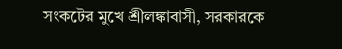সংকটের মুখে শ্রীলঙ্কাবাসী, সরকারকে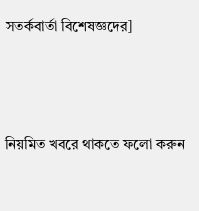সতর্কবার্তা বিশেষজ্ঞদের]



নিয়মিত খবরে থাকতে ফলো করুন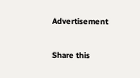Advertisement

Share this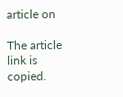article on

The article link is copied.